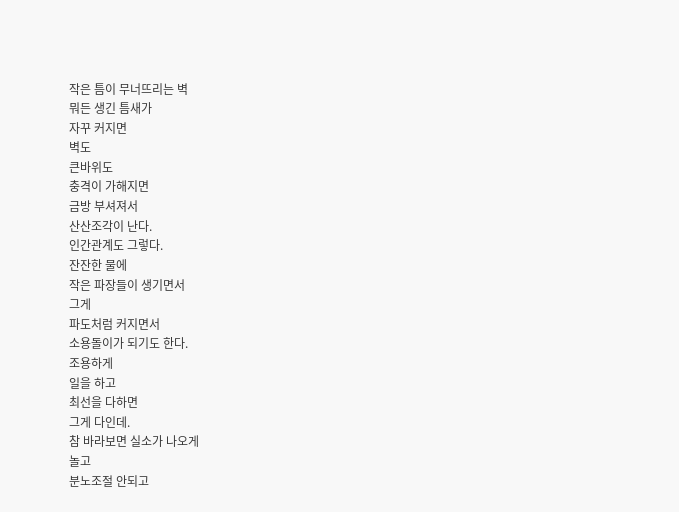작은 틈이 무너뜨리는 벽
뭐든 생긴 틈새가
자꾸 커지면
벽도
큰바위도
충격이 가해지면
금방 부셔져서
산산조각이 난다.
인간관계도 그렇다.
잔잔한 물에
작은 파장들이 생기면서
그게
파도처럼 커지면서
소용돌이가 되기도 한다.
조용하게
일을 하고
최선을 다하면
그게 다인데.
참 바라보면 실소가 나오게
놀고
분노조절 안되고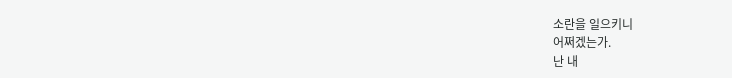소란을 일으키니
어쩌겠는가.
난 내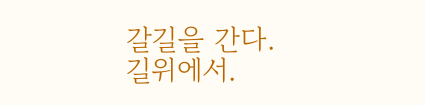갈길을 간다.
길위에서.